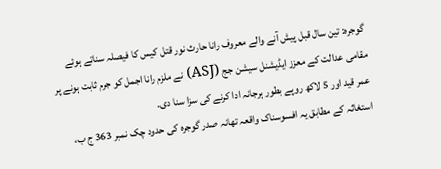گوجرہ: تین سال قبل پیش آنے والے معروف رانا حارث نور قتل کیس کا فیصلہ سناتے ہوئے مقامی عدالت کے معزز ایڈیشنل سیشن جج (ASJ) نے ملزم رانا اجمل کو جرم ثابت ہونے پر عمر قید اور 5 لاکھ روپے بطور ہرجانہ ادا کرنے کی سزا سنا دی۔
استغاثہ کے مطابق یہ افسوسناک واقعہ تھانہ صدر گوجرہ کی حدود چک نمبر 363 ج ب،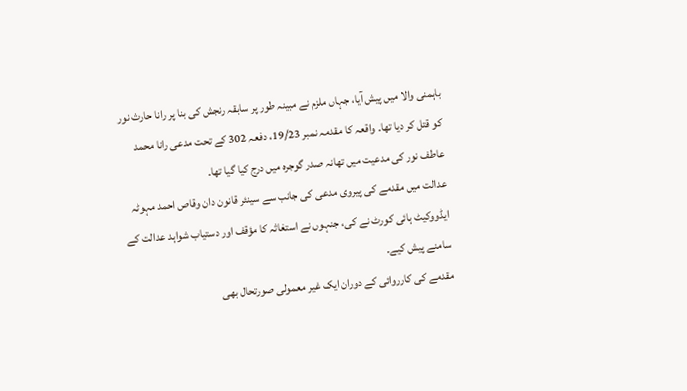باہمنی والا میں پیش آیا، جہاں ملزم نے مبینہ طور پر سابقہ رنجش کی بنا پر رانا حارث نور کو قتل کر دیا تھا۔ واقعہ کا مقدمہ نمبر 19/23، دفعہ 302 کے تحت مدعی رانا محمد عاطف نور کی مدعیت میں تھانہ صدر گوجرہ میں درج کیا گیا تھا۔
عدالت میں مقدمے کی پیروی مدعی کی جانب سے سینئر قانون دان وقاص احمد مہوٹہ ایڈووکیٹ ہائی کورٹ نے کی، جنہوں نے استغاثہ کا مؤقف اور دستیاب شواہد عدالت کے سامنے پیش کیے۔
مقدمے کی کارروائی کے دوران ایک غیر معمولی صورتحال بھی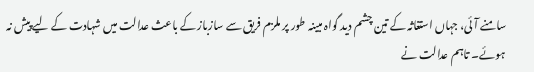سامنے آئی، جہاں استغاثہ کے تین چشم دید گواہ مبینہ طور پر ملزم فریق سے سازباز کے باعث عدالت میں شہادت کے لیے پیش نہ ہوئے۔ تاہم عدالت نے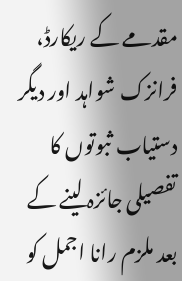مقدمے کے ریکارڈ، فرانزک شواہد اور دیگر دستیاب ثبوتوں کا تفصیلی جائزہ لینے کے بعد ملزم رانا اجمل کو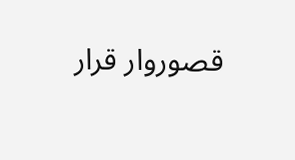قصوروار قرار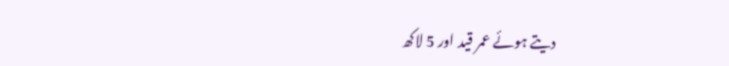دیتے ہوئے عمر قید اور 5 لاکھ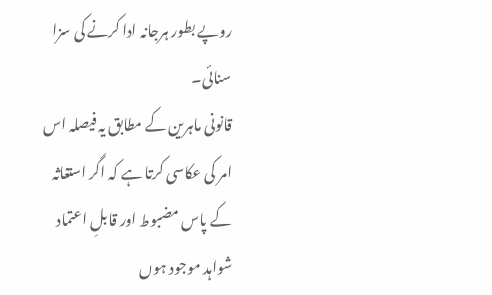روپے بطور ہرجانہ ادا کرنے کی سزا سنائی۔
قانونی ماہرین کے مطابق یہ فیصلہ اس امر کی عکاسی کرتا ہے کہ اگر استغاثہ کے پاس مضبوط اور قابلِ اعتماد شواہد موجود ہوں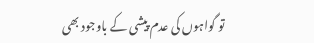تو گواہوں کی عدم پیشی کے باوجود بھی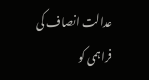عدالت انصاف کی فراہمی کو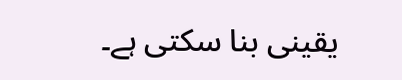یقینی بنا سکتی ہے۔